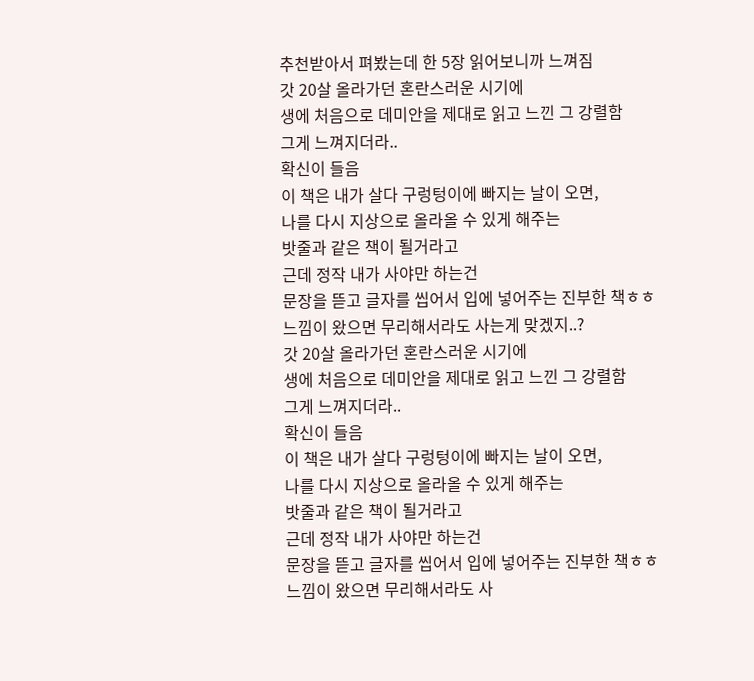추천받아서 펴봤는데 한 5장 읽어보니까 느껴짐
갓 20살 올라가던 혼란스러운 시기에
생에 처음으로 데미안을 제대로 읽고 느낀 그 강렬함
그게 느껴지더라..
확신이 들음
이 책은 내가 살다 구렁텅이에 빠지는 날이 오면,
나를 다시 지상으로 올라올 수 있게 해주는
밧줄과 같은 책이 될거라고
근데 정작 내가 사야만 하는건
문장을 뜯고 글자를 씹어서 입에 넣어주는 진부한 책ㅎㅎ
느낌이 왔으면 무리해서라도 사는게 맞겠지..?
갓 20살 올라가던 혼란스러운 시기에
생에 처음으로 데미안을 제대로 읽고 느낀 그 강렬함
그게 느껴지더라..
확신이 들음
이 책은 내가 살다 구렁텅이에 빠지는 날이 오면,
나를 다시 지상으로 올라올 수 있게 해주는
밧줄과 같은 책이 될거라고
근데 정작 내가 사야만 하는건
문장을 뜯고 글자를 씹어서 입에 넣어주는 진부한 책ㅎㅎ
느낌이 왔으면 무리해서라도 사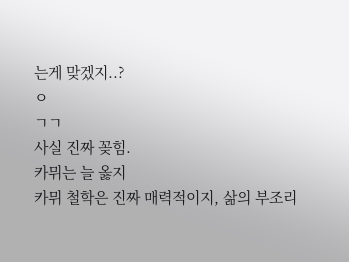는게 맞겠지..?
ㅇ
ㄱㄱ
사실 진짜 꽂힘.
카뮈는 늘 옳지
카뮈 철학은 진짜 매력적이지, 삶의 부조리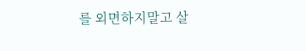를 외면하지말고 살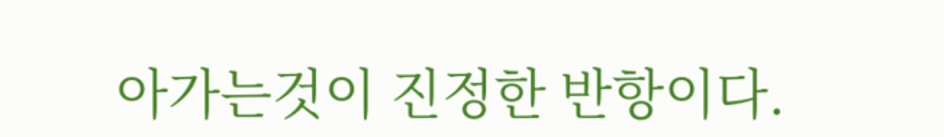아가는것이 진정한 반항이다.